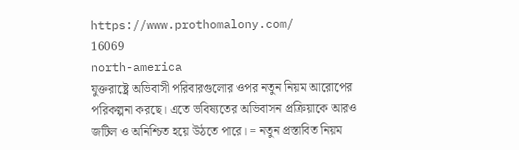https://www.prothomalony.com/
16069
north-america
যুক্তরাষ্ট্রে অভিবাসী পরিবারগুলোর ওপর নতুন নিয়ম আরোপের পরিকল্পনা করছে। এতে ভবিষ্যতের অভিবাসন প্রক্রিয়াকে আরও জটিল ও অনিশ্চিত হয়ে উঠতে পারে। = নতুন প্রস্তাবিত নিয়ম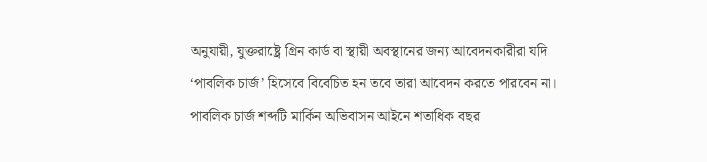অনুযায়ী, যুক্তরাষ্ট্রে গ্রিন কার্ড বা স্থায়ী অবস্থানের জন্য আবেদনকারীরা যদি ‘পাবলিক চার্জ’ হিসেবে বিবেচিত হন তবে তারা আবেদন করতে পারবেন না। পাবলিক চার্জ শব্দটি মার্কিন অভিবাসন আইনে শতাধিক বছর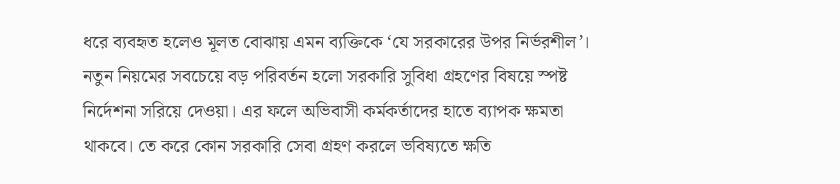ধরে ব্যবহৃত হলেও মূলত বোঝায় এমন ব্যক্তিকে ‘যে সরকারের উপর নির্ভরশীল’।
নতুন নিয়মের সবচেয়ে বড় পরিবর্তন হলো সরকারি সুবিধা গ্রহণের বিষয়ে স্পষ্ট নির্দেশনা সরিয়ে দেওয়া। এর ফলে অভিবাসী কর্মকর্তাদের হাতে ব্যাপক ক্ষমতা থাকবে। তে করে কোন সরকারি সেবা গ্রহণ করলে ভবিষ্যতে ক্ষতি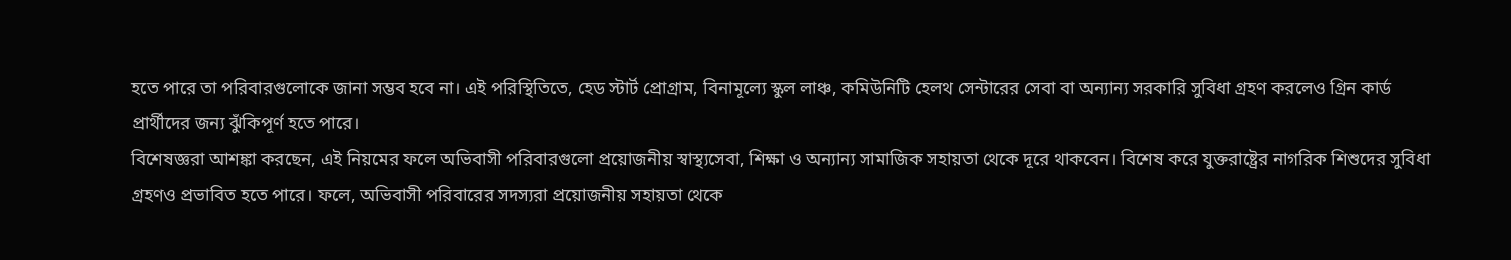হতে পারে তা পরিবারগুলোকে জানা সম্ভব হবে না। এই পরিস্থিতিতে, হেড স্টার্ট প্রোগ্রাম, বিনামূল্যে স্কুল লাঞ্চ, কমিউনিটি হেলথ সেন্টারের সেবা বা অন্যান্য সরকারি সুবিধা গ্রহণ করলেও গ্রিন কার্ড প্রার্থীদের জন্য ঝুঁকিপূর্ণ হতে পারে।
বিশেষজ্ঞরা আশঙ্কা করছেন, এই নিয়মের ফলে অভিবাসী পরিবারগুলো প্রয়োজনীয় স্বাস্থ্যসেবা, শিক্ষা ও অন্যান্য সামাজিক সহায়তা থেকে দূরে থাকবেন। বিশেষ করে যুক্তরাষ্ট্রের নাগরিক শিশুদের সুবিধা গ্রহণও প্রভাবিত হতে পারে। ফলে, অভিবাসী পরিবারের সদস্যরা প্রয়োজনীয় সহায়তা থেকে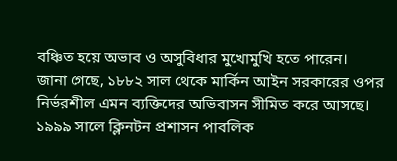বঞ্চিত হয়ে অভাব ও অসুবিধার মুখোমুখি হতে পারেন।
জানা গেছে, ১৮৮২ সাল থেকে মার্কিন আইন সরকারের ওপর নির্ভরশীল এমন ব্যক্তিদের অভিবাসন সীমিত করে আসছে। ১৯৯৯ সালে ক্লিনটন প্রশাসন পাবলিক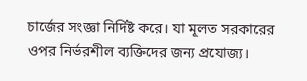চার্জের সংজ্ঞা নির্দিষ্ট করে। যা মূলত সরকারের ওপর নির্ভরশীল ব্যক্তিদের জন্য প্রযোজ্য।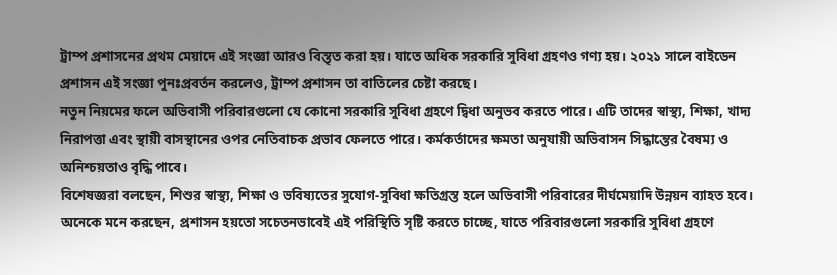ট্রাম্প প্রশাসনের প্রথম মেয়াদে এই সংজ্ঞা আরও বিস্তৃত করা হয়। যাতে অধিক সরকারি সুবিধা গ্রহণও গণ্য হয়। ২০২১ সালে বাইডেন প্রশাসন এই সংজ্ঞা পুনঃপ্রবর্তন করলেও, ট্রাম্প প্রশাসন তা বাতিলের চেষ্টা করছে।
নতুন নিয়মের ফলে অভিবাসী পরিবারগুলো যে কোনো সরকারি সুবিধা গ্রহণে দ্বিধা অনুভব করতে পারে। এটি তাদের স্বাস্থ্য, শিক্ষা, খাদ্য নিরাপত্তা এবং স্থায়ী বাসস্থানের ওপর নেতিবাচক প্রভাব ফেলতে পারে। কর্মকর্তাদের ক্ষমতা অনুযায়ী অভিবাসন সিদ্ধান্তের বৈষম্য ও অনিশ্চয়তাও বৃদ্ধি পাবে।
বিশেষজ্ঞরা বলছেন, শিশুর স্বাস্থ্য, শিক্ষা ও ভবিষ্যতের সুযোগ-সুবিধা ক্ষতিগ্রস্ত হলে অভিবাসী পরিবারের দীর্ঘমেয়াদি উন্নয়ন ব্যাহত হবে। অনেকে মনে করছেন, প্রশাসন হয়তো সচেতনভাবেই এই পরিস্থিতি সৃষ্টি করতে চাচ্ছে, যাতে পরিবারগুলো সরকারি সুবিধা গ্রহণে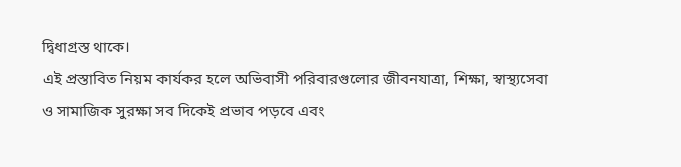দ্বিধাগ্রস্ত থাকে।
এই প্রস্তাবিত নিয়ম কার্যকর হলে অভিবাসী পরিবারগুলোর জীবনযাত্রা, শিক্ষা, স্বাস্থ্যসেবা ও সামাজিক সুরক্ষা সব দিকেই প্রভাব পড়বে এবং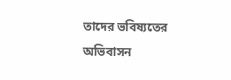তাদের ভবিষ্যতের অভিবাসন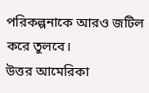পরিকল্পনাকে আরও জটিল করে তুলবে।
উত্তর আমেরিকা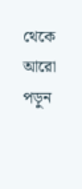থেকে আরো পড়ুন